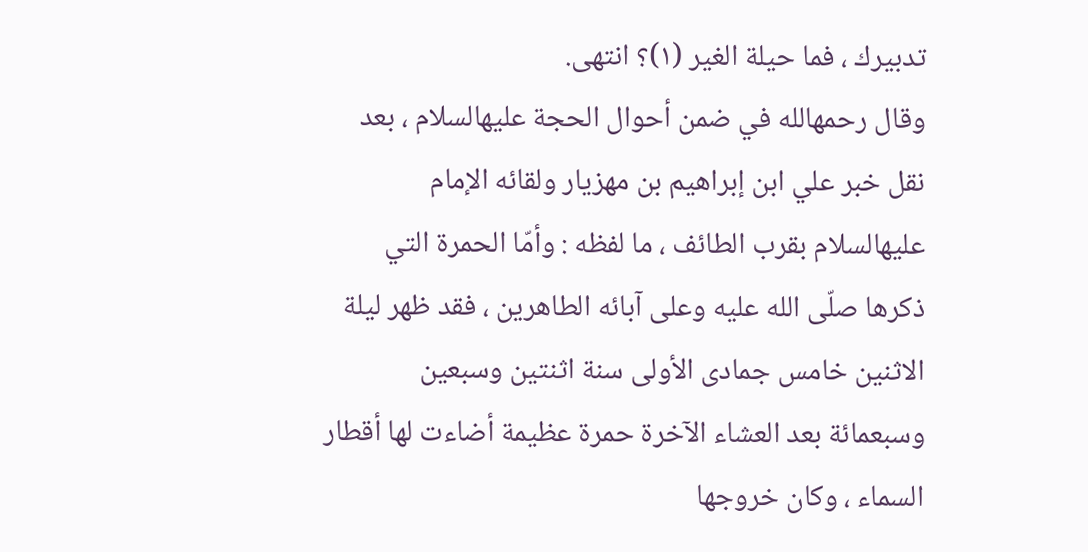تدبيرك ، فما حيلة الغير (١)؟ انتهى.
وقال رحمهالله في ضمن أحوال الحجة عليهالسلام ، بعد نقل خبر علي ابن إبراهيم بن مهزيار ولقائه الإمام عليهالسلام بقرب الطائف ، ما لفظه : وأمّا الحمرة التي ذكرها صلّى الله عليه وعلى آبائه الطاهرين ، فقد ظهر ليلة الاثنين خامس جمادى الأولى سنة اثنتين وسبعين وسبعمائة بعد العشاء الآخرة حمرة عظيمة أضاءت لها أقطار السماء ، وكان خروجها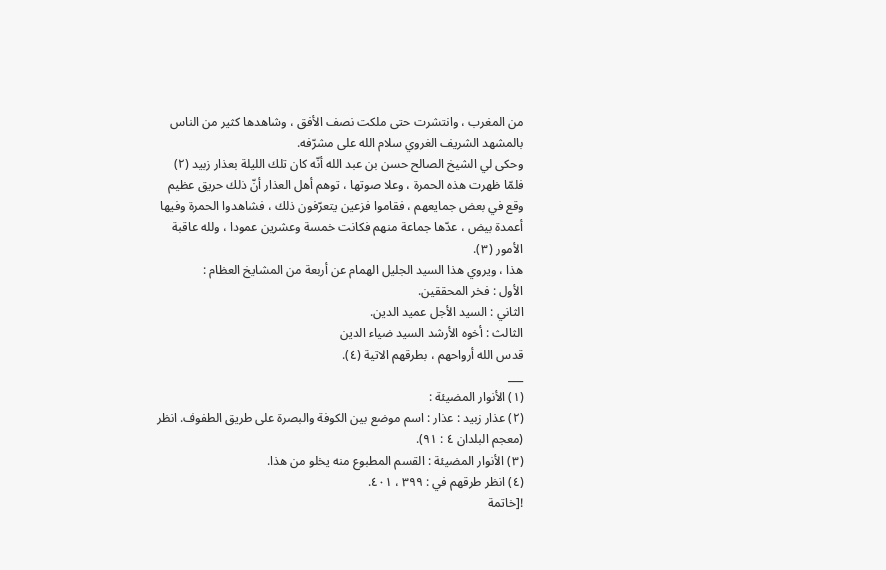من المغرب ، وانتشرت حتى ملكت نصف الأفق ، وشاهدها كثير من الناس بالمشهد الشريف الغروي سلام الله على مشرّفه.
وحكى لي الشيخ الصالح حسن بن عبد الله أنّه كان تلك الليلة بعذار زبيد (٢) فلمّا ظهرت هذه الحمرة ، وعلا صوتها ، توهم أهل العذار أنّ ذلك حريق عظيم وقع في بعض جمايعهم ، فقاموا فزعين يتعرّفون ذلك ، فشاهدوا الحمرة وفيها أعمدة بيض ، عدّها جماعة منهم فكانت خمسة وعشرين عمودا ، ولله عاقبة الأمور (٣).
هذا ، ويروي هذا السيد الجليل الهمام عن أربعة من المشايخ العظام :
الأول : فخر المحققين.
الثاني : السيد الأجل عميد الدين.
الثالث : أخوه الأرشد السيد ضياء الدين
قدس الله أرواحهم ، بطرقهم الاتية (٤).
___
(١) الأنوار المضيئة :
(٢) عذار زبيد : عذار : اسم موضع بين الكوفة والبصرة على طريق الطفوف. انظر (معجم البلدان ٤ : ٩١).
(٣) الأنوار المضيئة : القسم المطبوع منه يخلو من هذا.
(٤) انظر طرقهم في : ٣٩٩ ، ٤٠١.
![خاتمة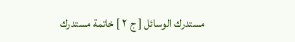مستدرك الوسائل [ ج ٢ ] خاتمة مستدرك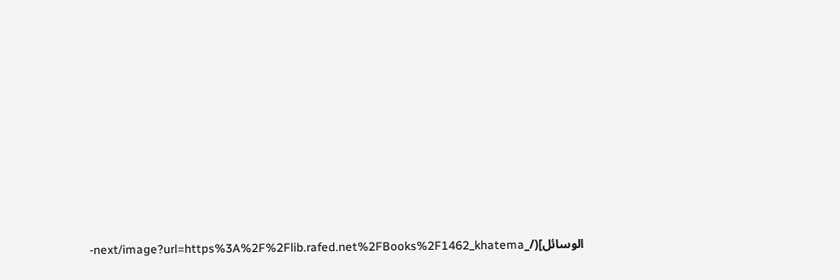الوسائل](/_next/image?url=https%3A%2F%2Flib.rafed.net%2FBooks%2F1462_khatema-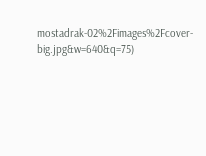mostadrak-02%2Fimages%2Fcover-big.jpg&w=640&q=75)